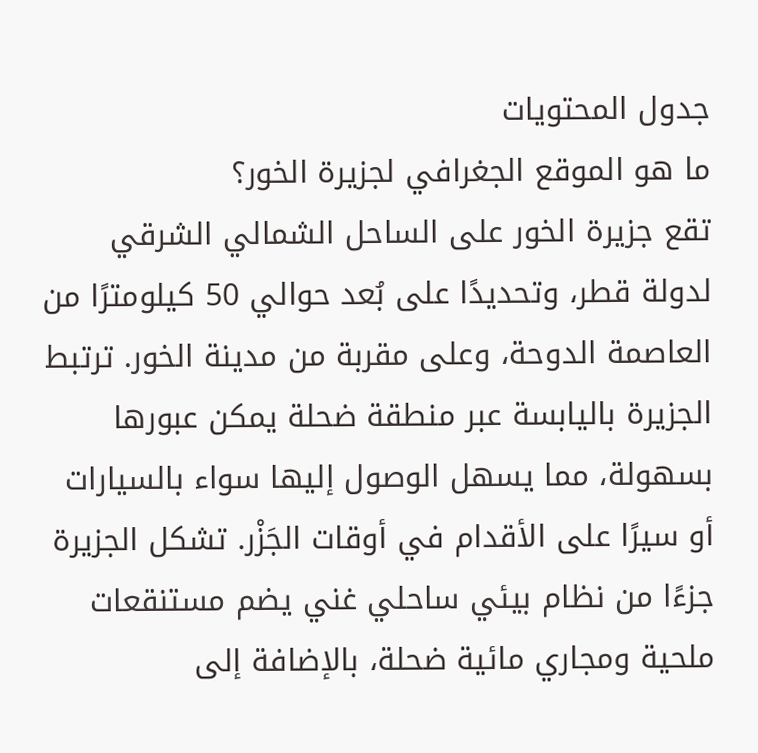جدول المحتويات
ما هو الموقع الجغرافي لجزيرة الخور؟
تقع جزيرة الخور على الساحل الشمالي الشرقي لدولة قطر، وتحديدًا على بُعد حوالي 50 كيلومترًا من العاصمة الدوحة، وعلى مقربة من مدينة الخور. ترتبط الجزيرة باليابسة عبر منطقة ضحلة يمكن عبورها بسهولة، مما يسهل الوصول إليها سواء بالسيارات أو سيرًا على الأقدام في أوقات الجَزْر. تشكل الجزيرة جزءًا من نظام بيئي ساحلي غني يضم مستنقعات ملحية ومجاري مائية ضحلة، بالإضافة إلى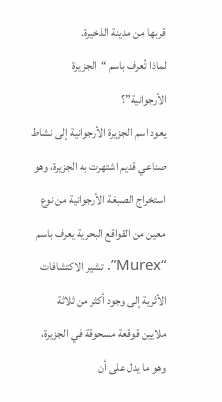قربها من مدينة الذخيرة.
لماذا تُعرف باسم “الجزيرة الأرجوانية”؟
يعود اسم الجزيرة الأرجوانية إلى نشاط صناعي قديم اشتهرت به الجزيرة، وهو استخراج الصبغة الأرجوانية من نوع معين من القواقع البحرية يعرف باسم “Murex”. تشير الاكتشافات الأثرية إلى وجود أكثر من ثلاثة ملايين قوقعة مسحوقة في الجزيرة، وهو ما يدل على أن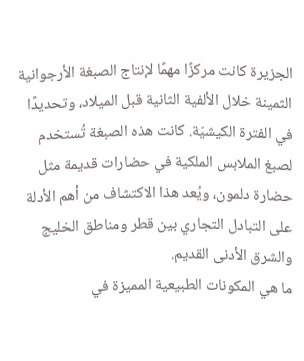الجزيرة كانت مركزًا مهمًا لإنتاج الصبغة الأرجوانية الثمينة خلال الألفية الثانية قبل الميلاد، وتحديدًا في الفترة الكيشيّة. كانت هذه الصبغة تُستخدم لصبغ الملابس الملكية في حضارات قديمة مثل حضارة دلمون، ويُعد هذا الاكتشاف من أهم الأدلة على التبادل التجاري بين قطر ومناطق الخليج والشرق الأدنى القديم.
ما هي المكونات الطبيعية المميزة في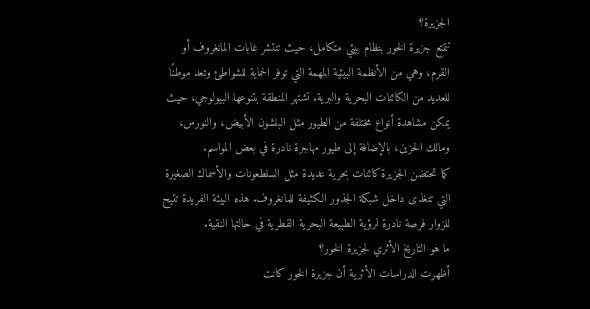الجزيرة؟
تتمتع جزيرة الخور بنظام بيئي متكامل، حيث تنتشر غابات المانغروف أو القرم، وهي من الأنظمة البيئية المهمة التي توفر الحماية للشواطئ وتعد موطنًا للعديد من الكائنات البحرية والبرية. تشتهر المنطقة بتنوعها البيولوجي، حيث يمكن مشاهدة أنواع مختلفة من الطيور مثل البلشون الأبيض، والنورس، ومالك الحزين، بالإضافة إلى طيور مهاجرة نادرة في بعض المواسم.
كما تحتضن الجزيرة كائنات بحرية عديدة مثل السلطعونات والأسماك الصغيرة التي تتغذى داخل شبكة الجذور الكثيفة للمانغروف. هذه البيئة الفريدة تتيح للزوار فرصة نادرة لرؤية الطبيعة البحرية القطرية في حالتها النقية.
ما هو التاريخ الأثري لجزيرة الخور؟
أظهرت الدراسات الأثرية أن جزيرة الخور كانت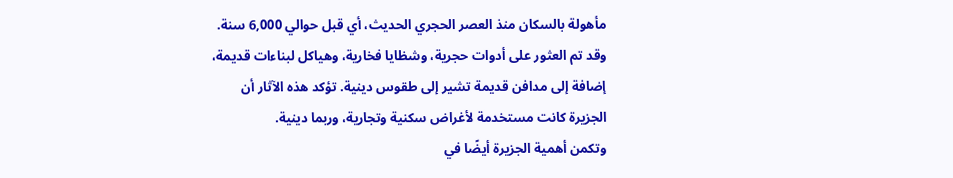مأهولة بالسكان منذ العصر الحجري الحديث، أي قبل حوالي 6,000 سنة. وقد تم العثور على أدوات حجرية، وشظايا فخارية، وهياكل لبناءات قديمة، إضافة إلى مدافن قديمة تشير إلى طقوس دينية. تؤكد هذه الآثار أن الجزيرة كانت مستخدمة لأغراض سكنية وتجارية، وربما دينية.
وتكمن أهمية الجزيرة أيضًا في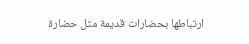ارتباطها بحضارات قديمة مثل حضارة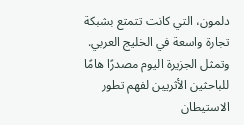دلمون، التي كانت تتمتع بشبكة تجارة واسعة في الخليج العربي. وتمثل الجزيرة اليوم مصدرًا هامًا للباحثين الأثريين لفهم تطور الاستيطان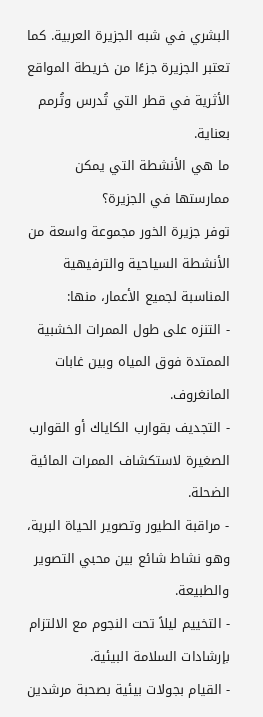البشري في شبه الجزيرة العربية. كما تعتبر الجزيرة جزءًا من خريطة المواقع الأثرية في قطر التي تُدرس وتُرمم بعناية.
ما هي الأنشطة التي يمكن ممارستها في الجزيرة؟
توفر جزيرة الخور مجموعة واسعة من الأنشطة السياحية والترفيهية المناسبة لجميع الأعمار، منها:
- التنزه على طول الممرات الخشبية الممتدة فوق المياه وبين غابات المانغروف.
- التجديف بقوارب الكاياك أو القوارب الصغيرة لاستكشاف الممرات المائية الضحلة.
- مراقبة الطيور وتصوير الحياة البرية، وهو نشاط شائع بين محبي التصوير والطبيعة.
- التخييم ليلاً تحت النجوم مع الالتزام بإرشادات السلامة البيئية.
- القيام بجولات بيئية بصحبة مرشدين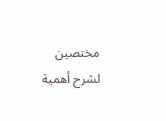مختصين لشرح أهمية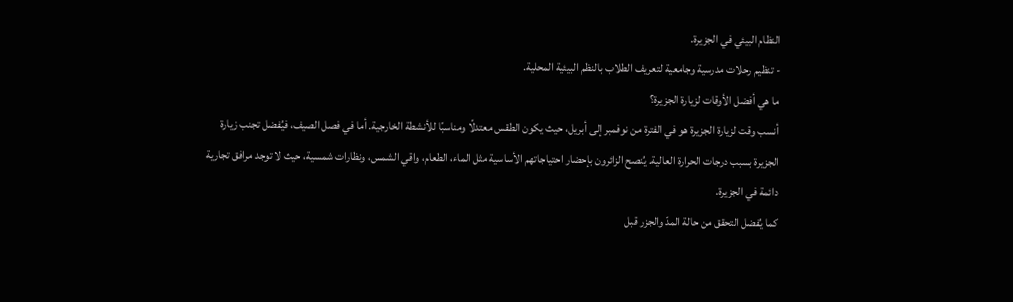النظام البيئي في الجزيرة.
- تنظيم رحلات مدرسية وجامعية لتعريف الطلاب بالنظم البيئية المحلية.
ما هي أفضل الأوقات لزيارة الجزيرة؟
أنسب وقت لزيارة الجزيرة هو في الفترة من نوفمبر إلى أبريل، حيث يكون الطقس معتدلًا ومناسبًا للأنشطة الخارجية. أما في فصل الصيف، فيُفضل تجنب زيارة الجزيرة بسبب درجات الحرارة العالية. يُنصح الزائرون بإحضار احتياجاتهم الأساسية مثل الماء، الطعام، واقي الشمس، ونظارات شمسية، حيث لا توجد مرافق تجارية دائمة في الجزيرة.
كما يُفضل التحقق من حالة المدّ والجزر قبل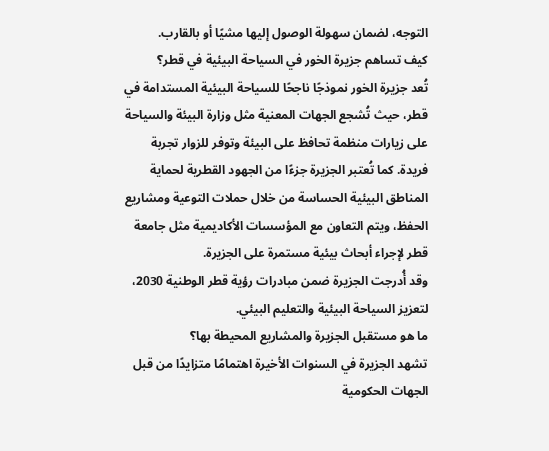التوجه، لضمان سهولة الوصول إليها مشيًا أو بالقارب.
كيف تساهم جزيرة الخور في السياحة البيئية في قطر؟
تُعد جزيرة الخور نموذجًا ناجحًا للسياحة البيئية المستدامة في قطر، حيث تُشجع الجهات المعنية مثل وزارة البيئة والسياحة على زيارات منظمة تحافظ على البيئة وتوفر للزوار تجربة فريدة. كما تُعتبر الجزيرة جزءًا من الجهود القطرية لحماية المناطق البيئية الحساسة من خلال حملات التوعية ومشاريع الحفظ، ويتم التعاون مع المؤسسات الأكاديمية مثل جامعة قطر لإجراء أبحاث بيئية مستمرة على الجزيرة.
وقد أُدرجت الجزيرة ضمن مبادرات رؤية قطر الوطنية 2030، لتعزيز السياحة البيئية والتعليم البيئي.
ما هو مستقبل الجزيرة والمشاريع المحيطة بها؟
تشهد الجزيرة في السنوات الأخيرة اهتمامًا متزايدًا من قبل الجهات الحكومية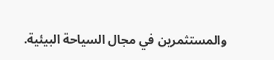والمستثمرين في مجال السياحة البيئية.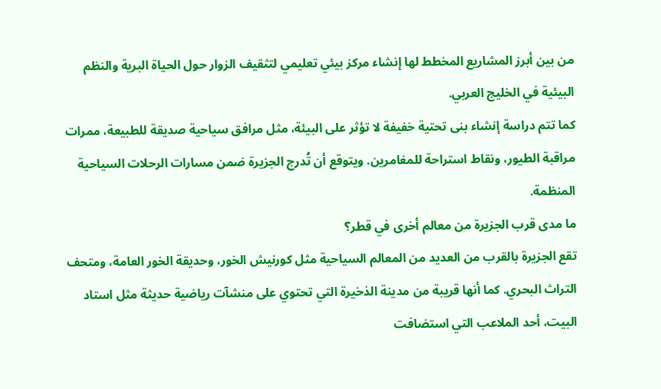من بين أبرز المشاريع المخطط لها إنشاء مركز بيئي تعليمي لتثقيف الزوار حول الحياة البرية والنظم البيئية في الخليج العربي.
كما تتم دراسة إنشاء بنى تحتية خفيفة لا تؤثر على البيئة، مثل مرافق سياحية صديقة للطبيعة، ممرات مراقبة الطيور، ونقاط استراحة للمغامرين. ويتوقع أن تُدرج الجزيرة ضمن مسارات الرحلات السياحية المنظمة.
ما مدى قرب الجزيرة من معالم أخرى في قطر؟
تقع الجزيرة بالقرب من العديد من المعالم السياحية مثل كورنيش الخور، وحديقة الخور العامة، ومتحف التراث البحري. كما أنها قريبة من مدينة الذخيرة التي تحتوي على منشآت رياضية حديثة مثل استاد البيت، أحد الملاعب التي استضافت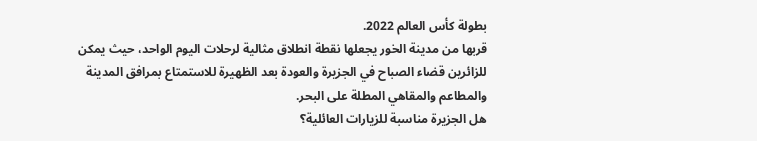بطولة كأس العالم 2022.
قربها من مدينة الخور يجعلها نقطة انطلاق مثالية لرحلات اليوم الواحد، حيث يمكن للزائرين قضاء الصباح في الجزيرة والعودة بعد الظهيرة للاستمتاع بمرافق المدينة والمطاعم والمقاهي المطلة على البحر.
هل الجزيرة مناسبة للزيارات العائلية؟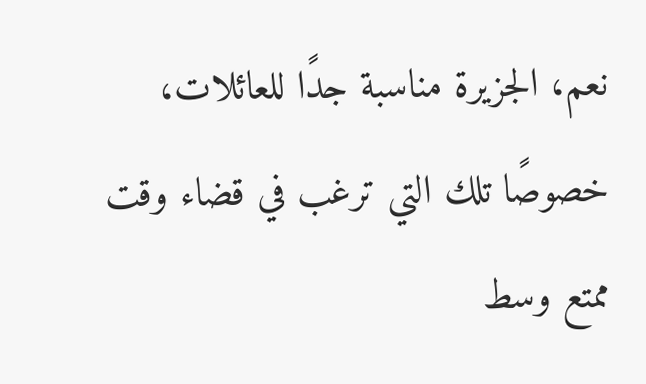نعم، الجزيرة مناسبة جدًا للعائلات، خصوصًا تلك التي ترغب في قضاء وقت ممتع وسط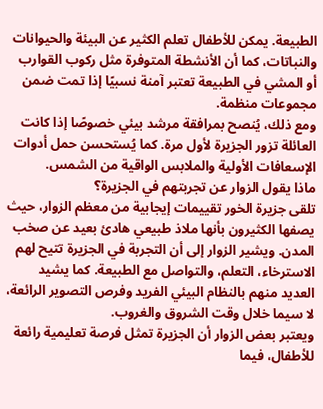الطبيعة. يمكن للأطفال تعلم الكثير عن البيئة والحيوانات والنباتات، كما أن الأنشطة المتوفرة مثل ركوب القوارب أو المشي في الطبيعة تعتبر آمنة نسبيًا إذا تمت ضمن مجموعات منظمة.
ومع ذلك، يُنصح بمرافقة مرشد بيئي خصوصًا إذا كانت العائلة تزور الجزيرة لأول مرة. كما يُستحسن حمل أدوات الإسعافات الأولية والملابس الواقية من الشمس.
ماذا يقول الزوار عن تجربتهم في الجزيرة؟
تلقى جزيرة الخور تقييمات إيجابية من معظم الزوار، حيث يصفها الكثيرون بأنها ملاذ طبيعي هادئ بعيد عن صخب المدن. ويشير الزوار إلى أن التجربة في الجزيرة تتيح لهم الاسترخاء، التعلم، والتواصل مع الطبيعة. كما يشيد العديد منهم بالنظام البيئي الفريد وفرص التصوير الرائعة، لا سيما خلال وقت الشروق والغروب.
ويعتبر بعض الزوار أن الجزيرة تمثل فرصة تعليمية رائعة للأطفال، فيما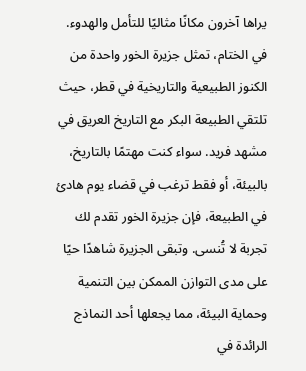يراها آخرون مكانًا مثاليًا للتأمل والهدوء.
في الختام، تمثل جزيرة الخور واحدة من الكنوز الطبيعية والتاريخية في قطر، حيث تلتقي الطبيعة البكر مع التاريخ العريق في مشهد فريد. سواء كنت مهتمًا بالتاريخ، بالبيئة، أو فقط ترغب في قضاء يوم هادئ في الطبيعة، فإن جزيرة الخور تقدم لك تجربة لا تُنسى. وتبقى الجزيرة شاهدًا حيًا على مدى التوازن الممكن بين التنمية وحماية البيئة، مما يجعلها أحد النماذج الرائدة في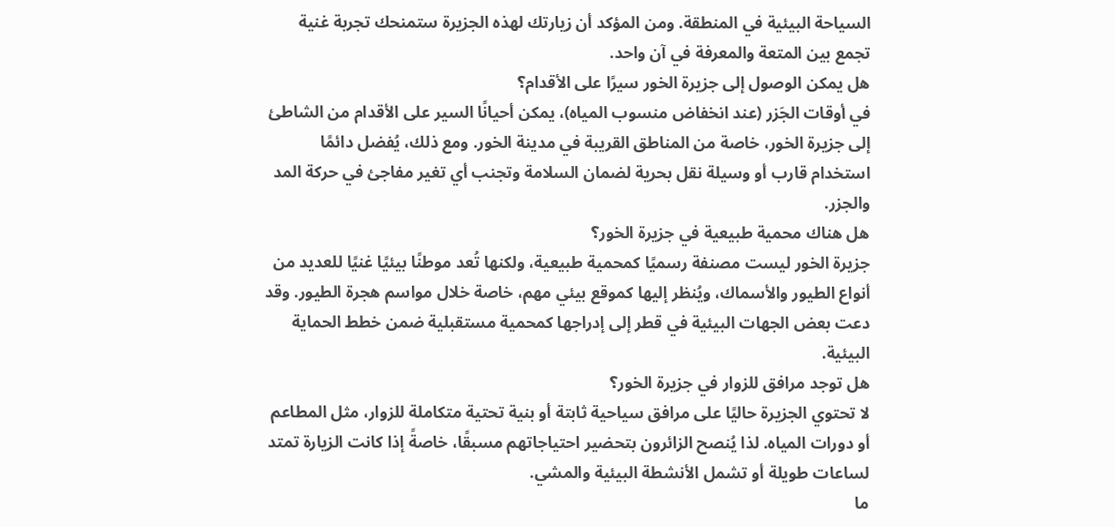السياحة البيئية في المنطقة. ومن المؤكد أن زيارتك لهذه الجزيرة ستمنحك تجربة غنية تجمع بين المتعة والمعرفة في آن واحد.
هل يمكن الوصول إلى جزيرة الخور سيرًا على الأقدام؟
في أوقات الجَزر (عند انخفاض منسوب المياه)، يمكن أحيانًا السير على الأقدام من الشاطئ إلى جزيرة الخور، خاصة من المناطق القريبة في مدينة الخور. ومع ذلك، يُفضل دائمًا استخدام قارب أو وسيلة نقل بحرية لضمان السلامة وتجنب أي تغير مفاجئ في حركة المد والجزر.
هل هناك محمية طبيعية في جزيرة الخور؟
جزيرة الخور ليست مصنفة رسميًا كمحمية طبيعية، ولكنها تُعد موطنًا بيئيًا غنيًا للعديد من أنواع الطيور والأسماك، ويُنظر إليها كموقع بيئي مهم، خاصة خلال مواسم هجرة الطيور. وقد دعت بعض الجهات البيئية في قطر إلى إدراجها كمحمية مستقبلية ضمن خطط الحماية البيئية.
هل توجد مرافق للزوار في جزيرة الخور؟
لا تحتوي الجزيرة حاليًا على مرافق سياحية ثابتة أو بنية تحتية متكاملة للزوار، مثل المطاعم أو دورات المياه. لذا يُنصح الزائرون بتحضير احتياجاتهم مسبقًا، خاصةً إذا كانت الزيارة تمتد لساعات طويلة أو تشمل الأنشطة البيئية والمشي.
ما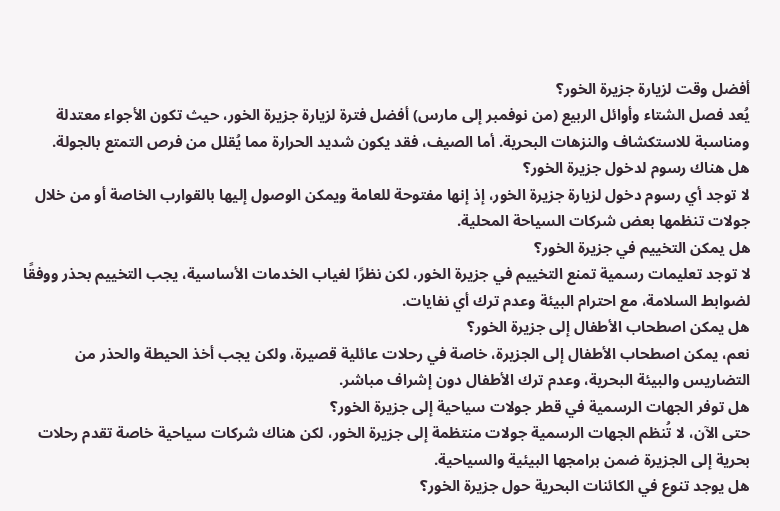أفضل وقت لزيارة جزيرة الخور؟
يُعد فصل الشتاء وأوائل الربيع (من نوفمبر إلى مارس) أفضل فترة لزيارة جزيرة الخور، حيث تكون الأجواء معتدلة ومناسبة للاستكشاف والنزهات البحرية. أما الصيف، فقد يكون شديد الحرارة مما يُقلل من فرص التمتع بالجولة.
هل هناك رسوم لدخول جزيرة الخور؟
لا توجد أي رسوم دخول لزيارة جزيرة الخور، إذ إنها مفتوحة للعامة ويمكن الوصول إليها بالقوارب الخاصة أو من خلال جولات تنظمها بعض شركات السياحة المحلية.
هل يمكن التخييم في جزيرة الخور؟
لا توجد تعليمات رسمية تمنع التخييم في جزيرة الخور، لكن نظرًا لغياب الخدمات الأساسية، يجب التخييم بحذر ووفقًا لضوابط السلامة، مع احترام البيئة وعدم ترك أي نفايات.
هل يمكن اصطحاب الأطفال إلى جزيرة الخور؟
نعم، يمكن اصطحاب الأطفال إلى الجزيرة، خاصة في رحلات عائلية قصيرة، ولكن يجب أخذ الحيطة والحذر من التضاريس والبيئة البحرية، وعدم ترك الأطفال دون إشراف مباشر.
هل توفر الجهات الرسمية في قطر جولات سياحية إلى جزيرة الخور؟
حتى الآن، لا تُنظم الجهات الرسمية جولات منتظمة إلى جزيرة الخور، لكن هناك شركات سياحية خاصة تقدم رحلات بحرية إلى الجزيرة ضمن برامجها البيئية والسياحية.
هل يوجد تنوع في الكائنات البحرية حول جزيرة الخور؟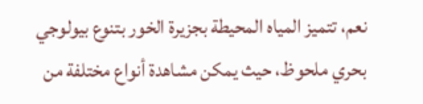نعم، تتميز المياه المحيطة بجزيرة الخور بتنوع بيولوجي بحري ملحوظ، حيث يمكن مشاهدة أنواع مختلفة من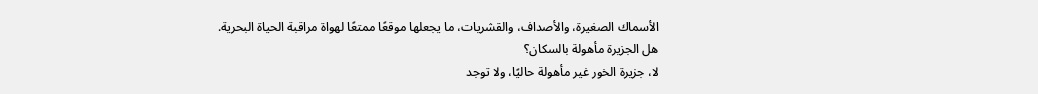الأسماك الصغيرة، والأصداف، والقشريات، ما يجعلها موقعًا ممتعًا لهواة مراقبة الحياة البحرية.
هل الجزيرة مأهولة بالسكان؟
لا، جزيرة الخور غير مأهولة حاليًا، ولا توجد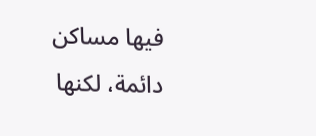فيها مساكن دائمة، لكنها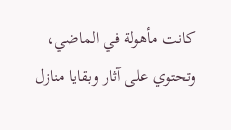كانت مأهولة في الماضي، وتحتوي على آثار وبقايا منازل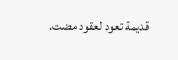قديمة تعود لعقود مضت.